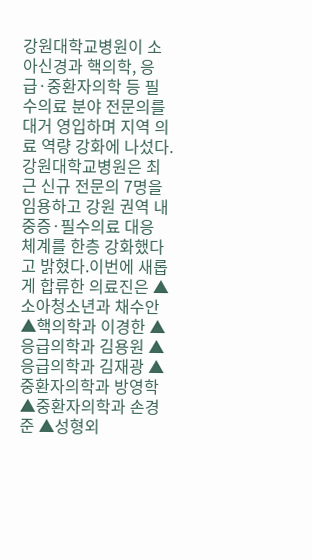강원대학교병원이 소아신경과 핵의학, 응급·중환자의학 등 필수의료 분야 전문의를 대거 영입하며 지역 의료 역량 강화에 나섰다.강원대학교병원은 최근 신규 전문의 7명을 임용하고 강원 권역 내 중증·필수의료 대응 체계를 한층 강화했다고 밝혔다.이번에 새롭게 합류한 의료진은 ▲소아청소년과 채수안 ▲핵의학과 이경한 ▲응급의학과 김용원 ▲응급의학과 김재광 ▲중환자의학과 방영학 ▲중환자의학과 손경준 ▲성형외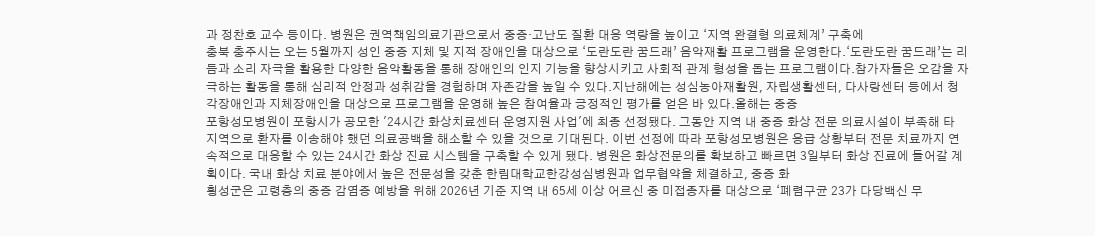과 정찬호 교수 등이다. 병원은 권역책임의료기관으로서 중증·고난도 질환 대응 역량을 높이고 ‘지역 완결형 의료체계’ 구축에
충북 충주시는 오는 5월까지 성인 중증 지체 및 지적 장애인을 대상으로 ‘도란도란 꿈드래’ 음악재활 프로그램을 운영한다.‘도란도란 꿈드래’는 리듬과 소리 자극을 활용한 다양한 음악활동을 통해 장애인의 인지 기능을 향상시키고 사회적 관계 형성을 돕는 프로그램이다.참가자들은 오감을 자극하는 활동을 통해 심리적 안정과 성취감을 경험하며 자존감을 높일 수 있다.지난해에는 성심농아재활원, 자립생활센터, 다사랑센터 등에서 청각장애인과 지체장애인을 대상으로 프로그램을 운영해 높은 참여율과 긍정적인 평가를 얻은 바 있다.올해는 중증
포항성모병원이 포항시가 공모한 '24시간 화상치료센터 운영지원 사업'에 최종 선정됐다. 그동안 지역 내 중증 화상 전문 의료시설이 부족해 타 지역으로 환자를 이송해야 했던 의료공백을 해소할 수 있을 것으로 기대된다. 이번 선정에 따라 포항성모병원은 응급 상황부터 전문 치료까지 연속적으로 대응할 수 있는 24시간 화상 진료 시스템을 구축할 수 있게 됐다. 병원은 화상전문의를 확보하고 빠르면 3일부터 화상 진료에 들어갈 계획이다. 국내 화상 치료 분야에서 높은 전문성을 갖춘 한림대학교한강성심병원과 업무협약을 체결하고, 중증 화
횡성군은 고령층의 중증 감염증 예방을 위해 2026년 기준 지역 내 65세 이상 어르신 중 미접종자를 대상으로 ‘폐렴구균 23가 다당백신 무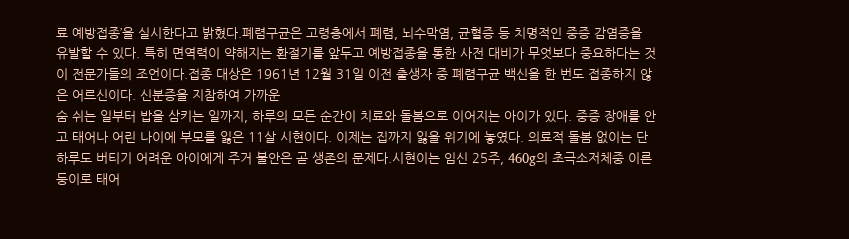료 예방접종’을 실시한다고 밝혔다.폐렴구균은 고령층에서 폐렴, 뇌수막염, 균혈증 등 치명적인 중증 감염증을 유발할 수 있다. 특히 면역력이 약해지는 환절기를 앞두고 예방접종을 통한 사전 대비가 무엇보다 중요하다는 것이 전문가들의 조언이다.접종 대상은 1961년 12월 31일 이전 출생자 중 폐렴구균 백신을 한 번도 접종하지 않은 어르신이다. 신분증을 지참하여 가까운
숨 쉬는 일부터 밥을 삼키는 일까지, 하루의 모든 순간이 치료와 돌봄으로 이어지는 아이가 있다. 중증 장애를 안고 태어나 어린 나이에 부모를 잃은 11살 시현이다. 이제는 집까지 잃을 위기에 놓였다. 의료적 돌봄 없이는 단 하루도 버티기 어려운 아이에게 주거 불안은 곧 생존의 문제다.시현이는 임신 25주, 460g의 초극소저체중 이른둥이로 태어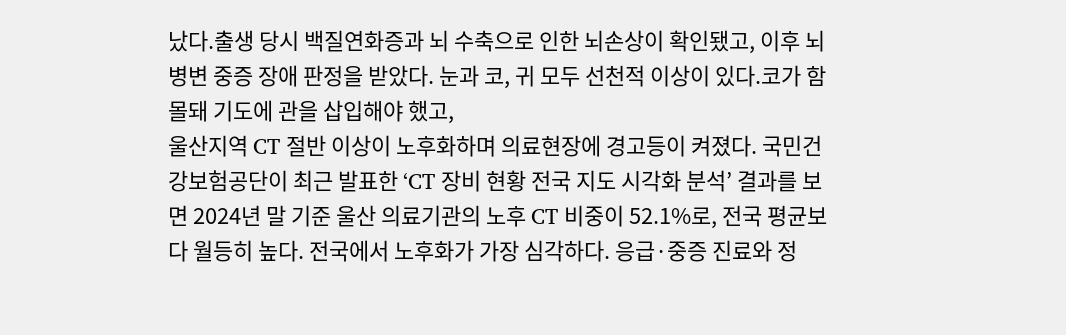났다.출생 당시 백질연화증과 뇌 수축으로 인한 뇌손상이 확인됐고, 이후 뇌병변 중증 장애 판정을 받았다. 눈과 코, 귀 모두 선천적 이상이 있다.코가 함몰돼 기도에 관을 삽입해야 했고,
울산지역 CT 절반 이상이 노후화하며 의료현장에 경고등이 켜졌다. 국민건강보험공단이 최근 발표한 ‘CT 장비 현황 전국 지도 시각화 분석’ 결과를 보면 2024년 말 기준 울산 의료기관의 노후 CT 비중이 52.1%로, 전국 평균보다 월등히 높다. 전국에서 노후화가 가장 심각하다. 응급·중증 진료와 정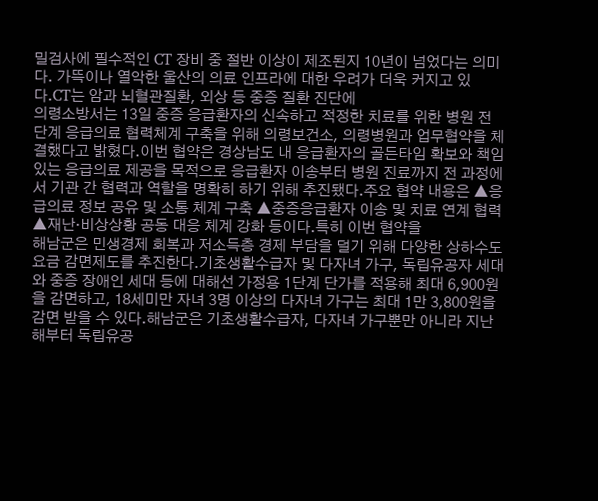밀검사에 필수적인 CT 장비 중 절반 이상이 제조된지 10년이 넘었다는 의미다. 가뜩이나 열악한 울산의 의료 인프라에 대한 우려가 더욱 커지고 있다.CT는 암과 뇌혈관질환, 외상 등 중증 질환 진단에
의령소방서는 13일 중증 응급환자의 신속하고 적정한 치료를 위한 병원 전 단계 응급의료 협력체계 구축을 위해 의령보건소, 의령병원과 업무협약을 체결했다고 밝혔다.이번 협약은 경상남도 내 응급환자의 골든타임 확보와 책임 있는 응급의료 제공을 목적으로 응급환자 이송부터 병원 진료까지 전 과정에서 기관 간 협력과 역할을 명확히 하기 위해 추진됐다.주요 협약 내용은 ▲응급의료 정보 공유 및 소통 체계 구축 ▲중증응급환자 이송 및 치료 연계 협력 ▲재난·비상상황 공동 대응 체계 강화 등이다.특히 이번 협약을
해남군은 민생경제 회복과 저소득층 경제 부담을 덜기 위해 다양한 상하수도 요금 감면제도를 추진한다.기초생활수급자 및 다자녀 가구, 독립유공자 세대와 중증 장애인 세대 등에 대해선 가정용 1단계 단가를 적용해 최대 6,900원을 감면하고, 18세미만 자녀 3명 이상의 다자녀 가구는 최대 1만 3,800원을 감면 받을 수 있다.해남군은 기초생활수급자, 다자녀 가구뿐만 아니라 지난해부터 독립유공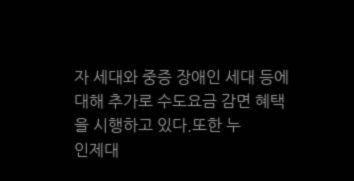자 세대와 중증 장애인 세대 등에 대해 추가로 수도요금 감면 혜택을 시행하고 있다.또한 누
인제대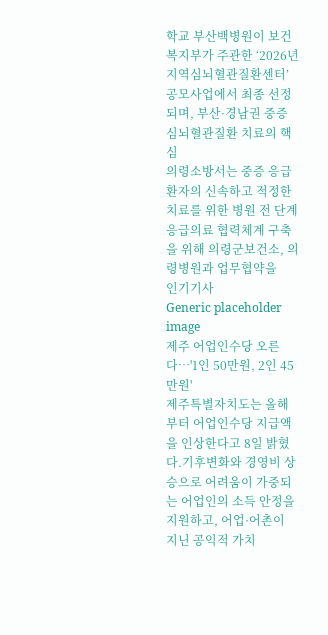학교 부산백병원이 보건복지부가 주관한 ‘2026년 지역심뇌혈관질환센터’ 공모사업에서 최종 선정되며, 부산·경남권 중증 심뇌혈관질환 치료의 핵심
의령소방서는 중증 응급환자의 신속하고 적정한 치료를 위한 병원 전 단계 응급의료 협력체계 구축을 위해 의령군보건소, 의령병원과 업무협약을
인기기사
Generic placeholder image
제주 어업인수당 오른다…'1인 50만원, 2인 45만원'
제주특별자치도는 올해부터 어업인수당 지급액을 인상한다고 8일 밝혔다.기후변화와 경영비 상승으로 어려움이 가중되는 어업인의 소득 안정을 지원하고, 어업·어촌이 지닌 공익적 가치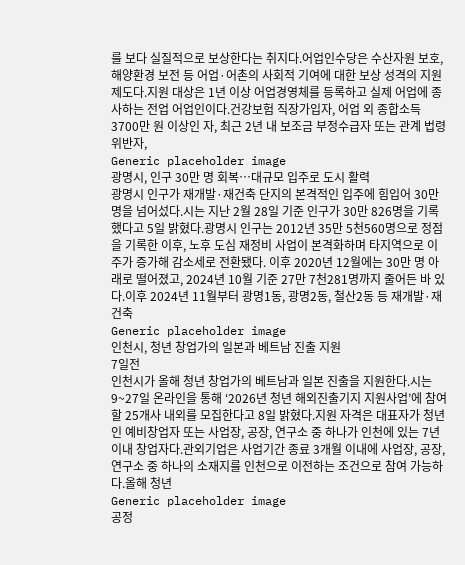를 보다 실질적으로 보상한다는 취지다.어업인수당은 수산자원 보호, 해양환경 보전 등 어업·어촌의 사회적 기여에 대한 보상 성격의 지원제도다.지원 대상은 1년 이상 어업경영체를 등록하고 실제 어업에 종사하는 전업 어업인이다.건강보험 직장가입자, 어업 외 종합소득 3700만 원 이상인 자, 최근 2년 내 보조금 부정수급자 또는 관계 법령 위반자,
Generic placeholder image
광명시, 인구 30만 명 회복…대규모 입주로 도시 활력
광명시 인구가 재개발·재건축 단지의 본격적인 입주에 힘입어 30만 명을 넘어섰다.시는 지난 2월 28일 기준 인구가 30만 826명을 기록했다고 5일 밝혔다.광명시 인구는 2012년 35만 5천560명으로 정점을 기록한 이후, 노후 도심 재정비 사업이 본격화하며 타지역으로 이주가 증가해 감소세로 전환됐다. 이후 2020년 12월에는 30만 명 아래로 떨어졌고, 2024년 10월 기준 27만 7천281명까지 줄어든 바 있다.이후 2024년 11월부터 광명1동, 광명2동, 철산2동 등 재개발·재건축
Generic placeholder image
인천시, 청년 창업가의 일본과 베트남 진출 지원
7일전
인천시가 올해 청년 창업가의 베트남과 일본 진출을 지원한다.시는 9~27일 온라인을 통해 ‘2026년 청년 해외진출기지 지원사업’에 참여할 25개사 내외를 모집한다고 8일 밝혔다.지원 자격은 대표자가 청년인 예비창업자 또는 사업장, 공장, 연구소 중 하나가 인천에 있는 7년 이내 창업자다.관외기업은 사업기간 종료 3개월 이내에 사업장, 공장, 연구소 중 하나의 소재지를 인천으로 이전하는 조건으로 참여 가능하다.올해 청년
Generic placeholder image
공정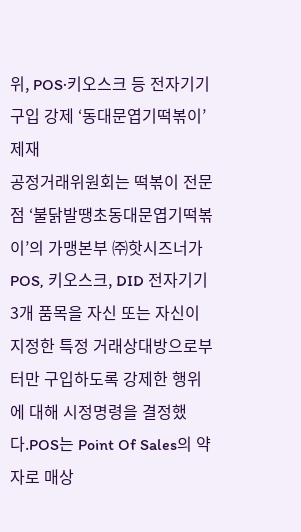위, POS·키오스크 등 전자기기 구입 강제 ‘동대문엽기떡볶이’ 제재
공정거래위원회는 떡볶이 전문점 ‘불닭발땡초동대문엽기떡볶이’의 가맹본부 ㈜핫시즈너가 POS, 키오스크, DID 전자기기 3개 품목을 자신 또는 자신이 지정한 특정 거래상대방으로부터만 구입하도록 강제한 행위에 대해 시정명령을 결정했다.POS는 Point Of Sales의 약자로 매상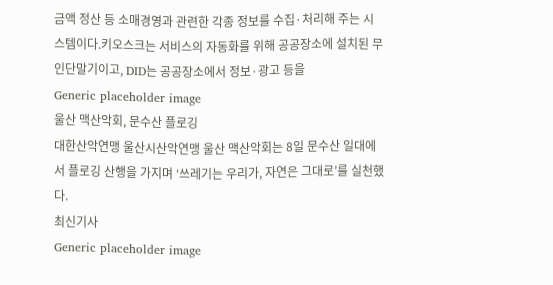금액 정산 등 소매경영과 관련한 각종 정보를 수집·처리해 주는 시스템이다.키오스크는 서비스의 자동화를 위해 공공장소에 설치된 무인단말기이고, DID는 공공장소에서 정보·광고 등을
Generic placeholder image
울산 맥산악회, 문수산 플로깅
대한산악연맹 울산시산악연맹 울산 맥산악회는 8일 문수산 일대에서 플로깅 산행을 가지며 ‘쓰레기는 우리가, 자연은 그대로’를 실천했다.
최신기사
Generic placeholder image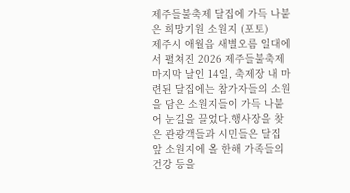제주들불축제 달집에 가득 나붙은 희망기원 소원지 (포토)
제주시 애월읍 새별오름 일대에서 펼쳐진 2026 제주들불축제 마지막 날인 14일, 축제장 내 마련된 달집에는 참가자들의 소원을 담은 소원지들이 가득 나붙어 눈길을 끌었다.행사장을 찾은 관광객들과 시민들은 달집 앞 소원지에 올 한해 가족들의 건강 등을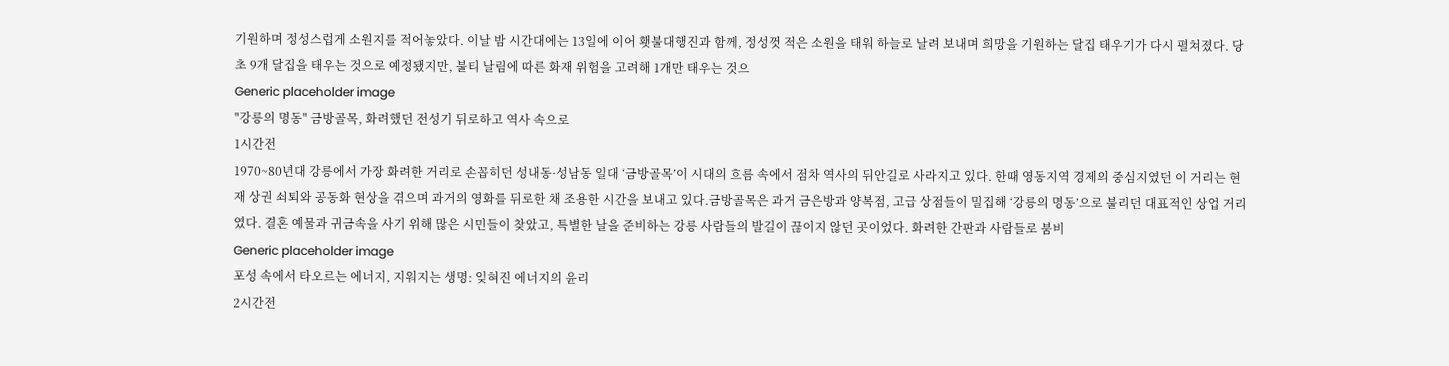기원하며 정성스럽게 소원지를 적어놓았다. 이날 밤 시간대에는 13일에 이어 횃불대행진과 함께, 정성껏 적은 소원을 태워 하늘로 날려 보내며 희망을 기원하는 달집 태우기가 다시 펼쳐졌다. 당초 9개 달집을 태우는 것으로 예정됐지만, 불티 날림에 따른 화재 위험을 고려해 1개만 태우는 것으
Generic placeholder image
"강릉의 명동" 금방골목, 화려했던 전성기 뒤로하고 역사 속으로
1시간전
1970~80년대 강릉에서 가장 화려한 거리로 손꼽히던 성내동·성남동 일대 ‘금방골목’이 시대의 흐름 속에서 점차 역사의 뒤안길로 사라지고 있다. 한때 영동지역 경제의 중심지였던 이 거리는 현재 상권 쇠퇴와 공동화 현상을 겪으며 과거의 영화를 뒤로한 채 조용한 시간을 보내고 있다.금방골목은 과거 금은방과 양복점, 고급 상점들이 밀집해 ‘강릉의 명동’으로 불리던 대표적인 상업 거리였다. 결혼 예물과 귀금속을 사기 위해 많은 시민들이 찾았고, 특별한 날을 준비하는 강릉 사람들의 발길이 끊이지 않던 곳이었다. 화려한 간판과 사람들로 붐비
Generic placeholder image
포성 속에서 타오르는 에너지, 지워지는 생명: 잊혀진 에너지의 윤리
2시간전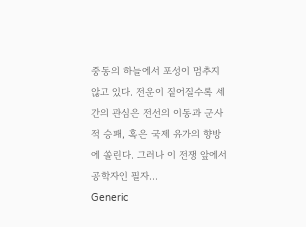중동의 하늘에서 포성이 멈추지 않고 있다. 전운이 짙어질수록 세간의 관심은 전선의 이동과 군사적 승패, 혹은 국제 유가의 향방에 쏠린다. 그러나 이 전쟁 앞에서 공학자인 필자...
Generic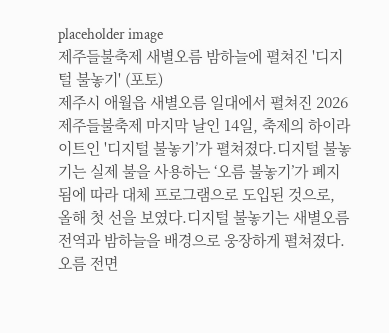placeholder image
제주들불축제 새별오름 밤하늘에 펼쳐진 '디지털 불놓기' (포토)
제주시 애월읍 새별오름 일대에서 펼쳐진 2026 제주들불축제 마지막 날인 14일, 축제의 하이라이트인 '디지털 불놓기’가 펼쳐졌다.디지털 불놓기는 실제 불을 사용하는 ‘오름 불놓기’가 폐지됨에 따라 대체 프로그램으로 도입된 것으로, 올해 첫 선을 보였다.디지털 불놓기는 새별오름 전역과 밤하늘을 배경으로 웅장하게 펼쳐졌다. 오름 전면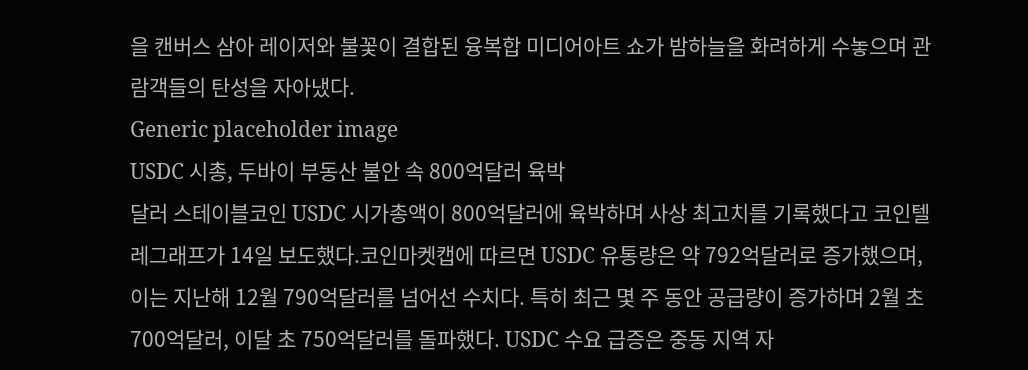을 캔버스 삼아 레이저와 불꽃이 결합된 융복합 미디어아트 쇼가 밤하늘을 화려하게 수놓으며 관람객들의 탄성을 자아냈다.
Generic placeholder image
USDC 시총, 두바이 부동산 불안 속 800억달러 육박
달러 스테이블코인 USDC 시가총액이 800억달러에 육박하며 사상 최고치를 기록했다고 코인텔레그래프가 14일 보도했다.코인마켓캡에 따르면 USDC 유통량은 약 792억달러로 증가했으며, 이는 지난해 12월 790억달러를 넘어선 수치다. 특히 최근 몇 주 동안 공급량이 증가하며 2월 초 700억달러, 이달 초 750억달러를 돌파했다. USDC 수요 급증은 중동 지역 자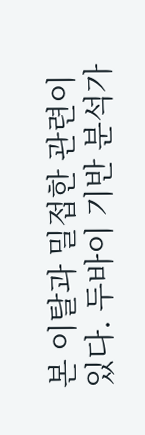본 이탈과 밀접한 관련이 있다. 두바이 기반 분석가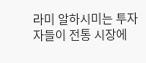라미 알하시미는 투자자들이 전통 시장에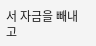서 자금을 빼내고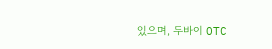있으며, 두바이 OTC